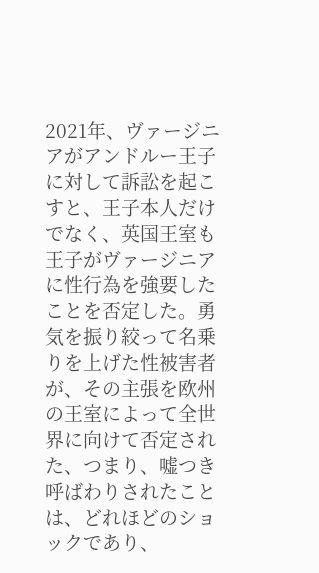2021年、ヴァージニアがアンドルー王子に対して訴訟を起こすと、王子本人だけでなく、英国王室も王子がヴァージニアに性行為を強要したことを否定した。勇気を振り絞って名乗りを上げた性被害者が、その主張を欧州の王室によって全世界に向けて否定された、つまり、嘘つき呼ばわりされたことは、どれほどのショックであり、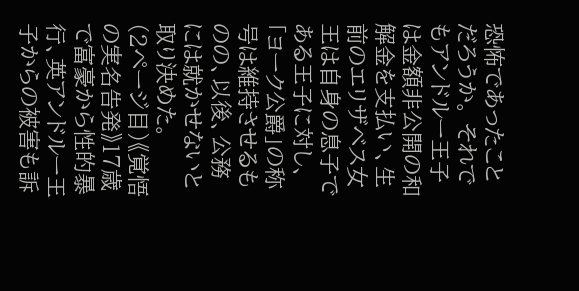恐怖であったことだろうか。 それでもアンドルー王子は金額非公開の和解金を支払い、生前のエリザベス女王は自身の息子である王子に対し、「ヨーク公爵」の称号は維持させるものの、以後、公務には就かせないと取り決めた。
(2ページ目)《覚悟の実名告発》17歳で富豪から性的暴行、英アンドルー王子からの被害も訴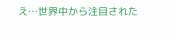え…世界中から注目された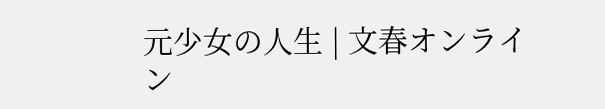元少女の人生 | 文春オンライン